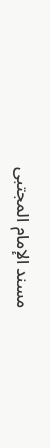مسند الإمام المجتبى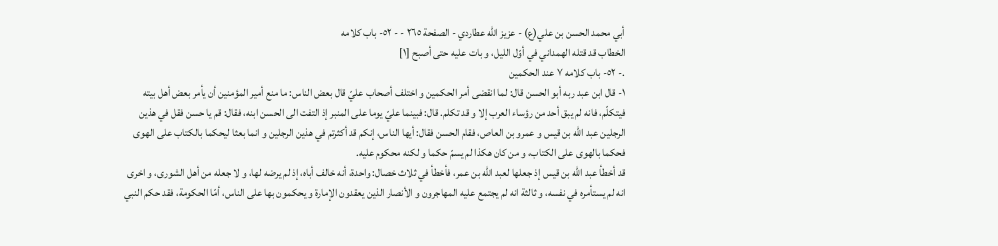أبي محمد الحسن بن علي(ع) - عزيز الله عطاردي - الصفحة ٢٦٥ - - ٥٢- باب كلامه
الخطاب قد قتله الهمداني في أوّل الليل، و بات عليه حتى أصبح [١]
.- ٥٢- باب كلامه ٧ عند الحكمين
١- قال ابن عبد ربه أبو الحسن قال: لما انقضى أمر الحكمين و اختلف أصحاب عليّ قال بعض الناس: ما منع أمير المؤمنين أن يأمر بعض أهل بيته فيتكلّم، فانه لم يبق أحد من رؤساء العرب إلا و قد تكلم. قال: فبينما عليّ يوما على المنبر إذ التفت الى الحسن ابنه، فقال: قم يا حسن فقل في هذين الرجلين عبد اللّه بن قيس و عمرو بن العاص، فقام الحسن فقال: أيها الناس، إنكم قد أكثرتم في هذين الرجلين و انما بعثا ليحكما بالكتاب على الهوى فحكما بالهوى على الكتاب، و من كان هكذا لم يسمّ حكما و لكنه محكوم عليه.
قد أخطأ عبد اللّه بن قيس إذ جعلها لعبد اللّه بن عمر، فأخطأ في ثلاث خصال: واحدة، أنه خالف أباه، إذ لم يرضه لها، و لا جعله من أهل الشورى، و اخرى انه لم يستأمره في نفسه، و ثالثة انه لم يجتمع عليه المهاجرون و الأنصار الذين يعقدون الإمارة و يحكمون بها على الناس، أمّا الحكومة، فقد حكم النبي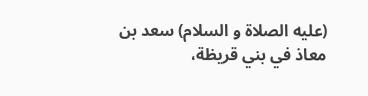(عليه الصلاة و السلام) سعد بن معاذ في بني قريظة،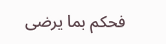فحكم بما يرضى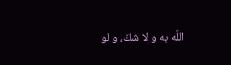اللّه به و لا شكّ، و لو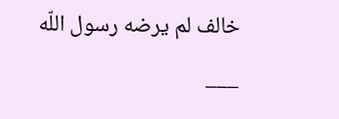خالف لم يرضه رسول اللّه
___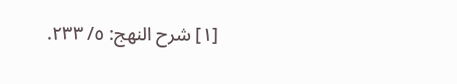[١] شرح النهج: ٥/ ٢٣٣.